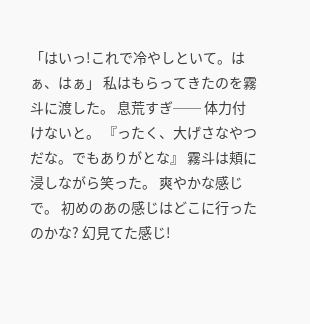「はいっ!これで冷やしといて。はぁ、はぁ」 私はもらってきたのを霧斗に渡した。 息荒すぎ── 体力付けないと。 『ったく、大げさなやつだな。でもありがとな』 霧斗は頬に浸しながら笑った。 爽やかな感じで。 初めのあの感じはどこに行ったのかな? 幻見てた感じ!